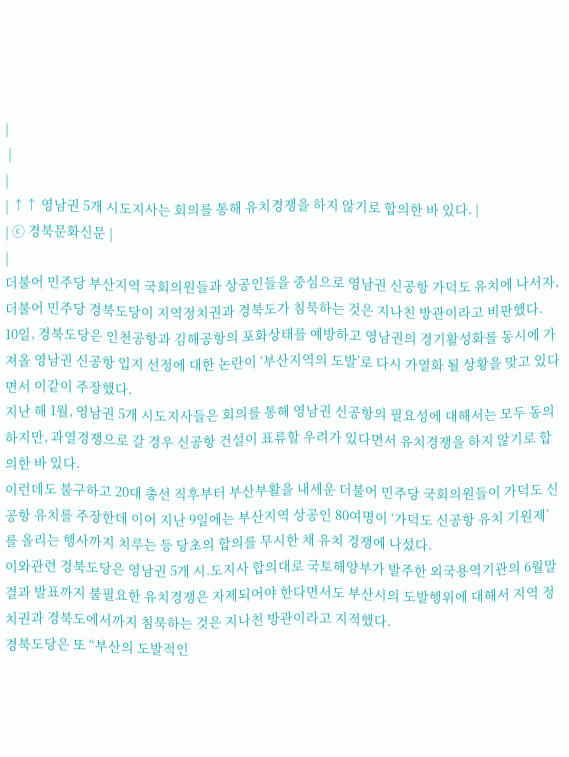|
 |
|
| ↑↑ 영남권 5개 시도지사는 회의를 통해 유치경쟁을 하지 않기로 합의한 바 있다. |
| ⓒ 경북문화신문 |
|
더불어 민주당 부산지역 국회의원들과 상공인들을 중심으로 영남권 신공항 가덕도 유치에 나서자, 더불어 민주당 경북도당이 지역정치권과 경북도가 침묵하는 것은 지나친 방관이라고 비판했다.
10일, 경북도당은 인천공항과 김해공항의 포화상태를 예방하고 영남권의 경기활성화를 동시에 가져올 영남권 신공항 입지 선정에 대한 논란이 ‘부산지역의 도발’로 다시 가열화 될 상황을 맞고 있다면서 이같이 주장했다.
지난 해 1월, 영남권 5개 시도지사들은 회의를 통해 영남권 신공항의 필요성에 대해서는 모두 동의하지만, 과열경쟁으로 갈 경우 신공항 건설이 표류할 우려가 있다면서 유치경쟁을 하지 않기로 합의한 바 있다.
이런데도 불구하고 20대 총선 직후부터 부산부활을 내세운 더불어 민주당 국회의원들이 가덕도 신공항 유치를 주장한데 이어 지난 9일에는 부산지역 상공인 80여명이 ‘가덕도 신공항 유치 기원제’를 올리는 행사까지 치루는 등 당초의 합의를 무시한 채 유치 경쟁에 나섰다.
이와관련 경북도당은 영남권 5개 시.도지사 합의대로 국토해양부가 발주한 외국용역기관의 6월말 결과 발표까지 불필요한 유치경쟁은 자제되어야 한다면서도 부산시의 도발행위에 대해서 지역 정치권과 경북도에서까지 침묵하는 것은 지나친 방관이라고 지적했다.
경북도당은 또 “부산의 도발적인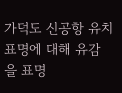가덕도 신공항 유치 표명에 대해 유감을 표명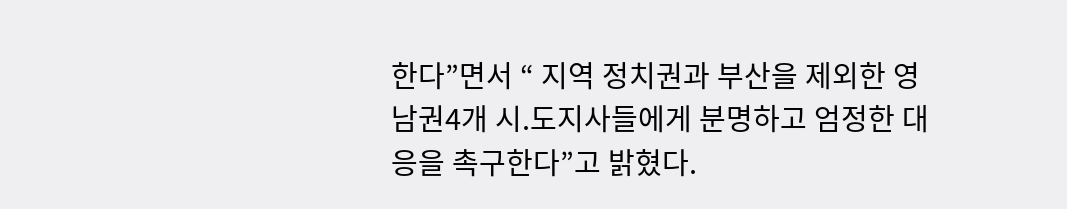한다”면서 “ 지역 정치권과 부산을 제외한 영남권4개 시.도지사들에게 분명하고 엄정한 대응을 촉구한다”고 밝혔다.